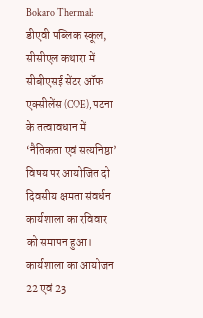Bokaro Thermal: डीएवी पब्लिक स्कूल, सीसीएल कथारा में सीबीएसई सेंटर ऑफ एक्सीलेंस (COE), पटना के तत्वावधान में ‘नैतिकता एवं सत्यनिष्ठा’ विषय पर आयोजित दो दिवसीय क्षमता संवर्धन कार्यशाला का रविवार को समापन हुआ। कार्यशाला का आयोजन 22 एवं 23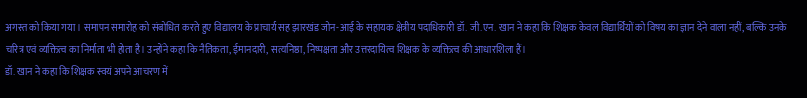अगस्त को किया गया। समापन समारोह को संबोधित करते हुए विद्यालय के प्राचार्य सह झारखंड जोन-आई के सहायक क्षेत्रीय पदाधिकारी डॉ. जी.एन. खान ने कहा कि शिक्षक केवल विद्यार्थियों को विषय का ज्ञान देने वाला नहीं, बल्कि उनके चरित्र एवं व्यक्तित्व का निर्माता भी होता है। उन्होंने कहा कि नैतिकता, ईमानदारी, सत्यनिष्ठा, निष्पक्षता और उत्तरदायित्व शिक्षक के व्यक्तित्व की आधारशिला हैं।
डॉ. खान ने कहा कि शिक्षक स्वयं अपने आचरण में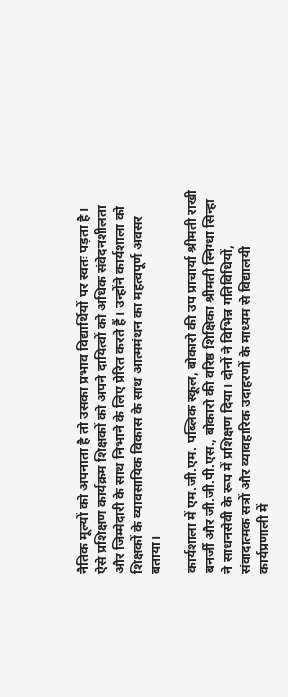नैतिक मूल्यों को अपनाता है तो उसका प्रभाव विद्यार्थियों पर स्वतः पड़ता है। ऐसे प्रशिक्षण कार्यक्रम शिक्षकों को अपने दायित्वों को अधिक संवेदनशीलता और जिम्मेदारी के साथ निभाने के लिए प्रेरित करते हैं। उन्होंने कार्यशाला को शिक्षकों के व्यावसायिक विकास के साथ आत्ममंथन का महत्वपूर्ण अवसर बताया।

कार्यशाला में एम.जी.एम. पब्लिक स्कूल, बोकारो की उप प्राचार्या श्रीमती राखी बनर्जी और जी.जी.पी.एस., बोकारो की वरिष्ठ शिक्षिका श्रीमती स्निग्धा सिन्हा ने साधनसेवी के रूप में प्रशिक्षण दिया। दोनों ने विभिन्न गतिविधियों, संवादात्मक सत्रों और व्यावहारिक उदाहरणों के माध्यम से विद्यालयी कार्यप्रणाली में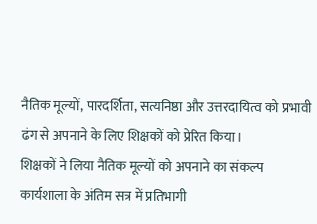नैतिक मूल्यों, पारदर्शिता, सत्यनिष्ठा और उत्तरदायित्व को प्रभावी ढंग से अपनाने के लिए शिक्षकों को प्रेरित किया।
शिक्षकों ने लिया नैतिक मूल्यों को अपनाने का संकल्प
कार्यशाला के अंतिम सत्र में प्रतिभागी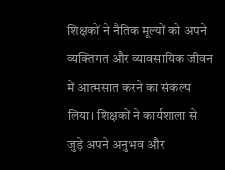शिक्षकों ने नैतिक मूल्यों को अपने व्यक्तिगत और व्यावसायिक जीवन में आत्मसात करने का संकल्प लिया। शिक्षकों ने कार्यशाला से जुड़े अपने अनुभव और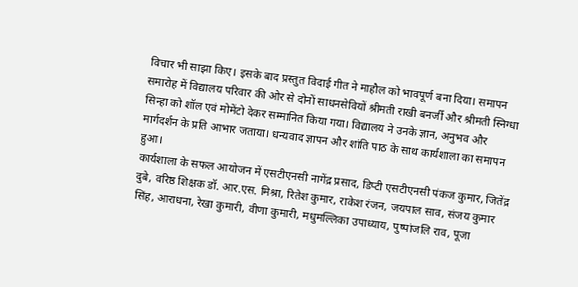विचार भी साझा किए। इसके बाद प्रस्तुत विदाई गीत ने माहौल को भावपूर्ण बना दिया। समापन समारोह में विद्यालय परिवार की ओर से दोनों साधनसेवियों श्रीमती राखी बनर्जी और श्रीमती स्निग्धा सिन्हा को शॉल एवं मोमेंटो देकर सम्मानित किया गया। विद्यालय ने उनके ज्ञान, अनुभव और मार्गदर्शन के प्रति आभार जताया। धन्यवाद ज्ञापन और शांति पाठ के साथ कार्यशाला का समापन हुआ।
कार्यशाला के सफल आयोजन में एसटीएनसी नागेंद्र प्रसाद, डिप्टी एसटीएनसी पंकज कुमार, जितेंद्र दुबे, वरिष्ठ शिक्षक डॉ. आर.एस. मिश्रा, रितेश कुमार, राकेश रंजन, जयपाल साव, संजय कुमार सिंह, आराधना, रेखा कुमारी, वीणा कुमारी, मधुमल्लिका उपाध्याय, पुष्पांजलि राव, पूजा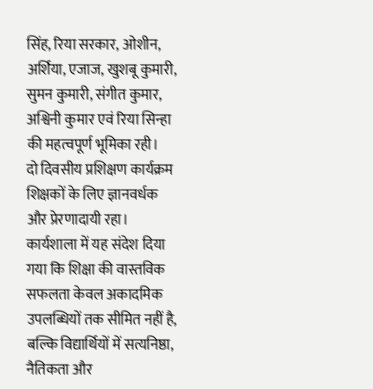सिंह, रिया सरकार, ओशीन, अर्शिया, एजाज, खुशबू कुमारी, सुमन कुमारी, संगीत कुमार, अश्विनी कुमार एवं रिया सिन्हा की महत्वपूर्ण भूमिका रही।
दो दिवसीय प्रशिक्षण कार्यक्रम शिक्षकों के लिए ज्ञानवर्धक और प्रेरणादायी रहा। कार्यशाला में यह संदेश दिया गया कि शिक्षा की वास्तविक सफलता केवल अकादमिक उपलब्धियों तक सीमित नहीं है, बल्कि विद्यार्थियों में सत्यनिष्ठा, नैतिकता और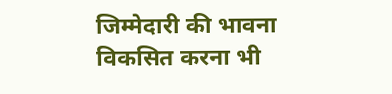जिम्मेदारी की भावना विकसित करना भी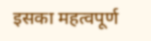इसका महत्वपूर्ण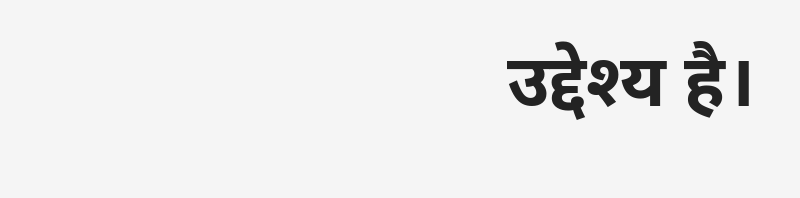उद्देश्य है।